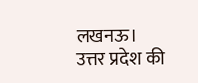लखनऊ। उत्तर प्रदेश की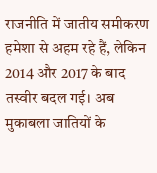राजनीति में जातीय समीकरण हमेशा से अहम रहे हैं, लेकिन 2014 और 2017 के बाद तस्वीर बदल गई। अब मुकाबला जातियों के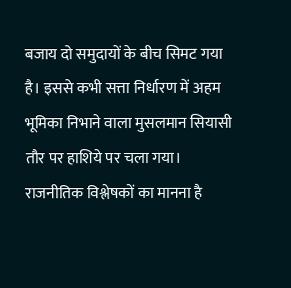बजाय दो समुदायों के बीच सिमट गया है। इससे कभी सत्ता निर्धारण में अहम भूमिका निभाने वाला मुसलमान सियासी तौर पर हाशिये पर चला गया।
राजनीतिक विश्लेषकों का मानना है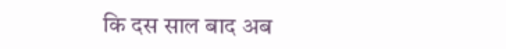कि दस साल बाद अब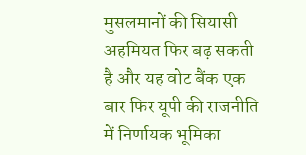मुसलमानों की सियासी अहमियत फिर बढ़ सकती है और यह वोट बैंक एक बार फिर यूपी की राजनीति में निर्णायक भूमिका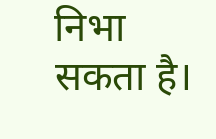निभा सकता है।